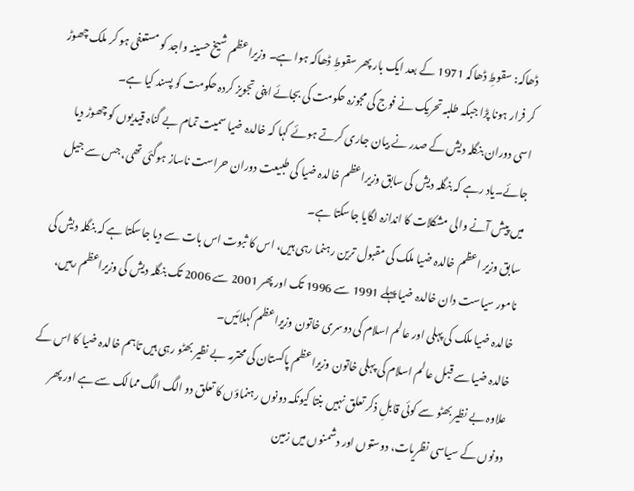ڈھاکہ: سقوطِ ڈھاکہ 1971 کے بعد ایک بار پھر سقوطِ ڈھاکہ ہوا ہے۔ وزیراعظم شیخ حسینہ واجد کو مستعفی ہو کر ملک چھوڑ کر فرار ہونا پڑا جبکہ طلبہ تحریک نے فوج کی مجوزہ حکومت کی بجائے اپنی تجویز کردہ حکومت کو پسند کیا ہے۔
اسی دوران بنگلہ دیش کے صدر نے بیان جاری کرتے ہوئے کہا کہ خالدہ ضیا سمیت تمام بے گناہ قیدیوں کو چھوڑ دیا جائے۔یاد رہے کہ بنگلہ دیش کی سابق وزیراعظم خالدہ ضیا کی طبیعت دوران حراست ناساز ہوگئی تھی، جس سے جیل میں پیش آنے والی مشکلات کا اندازہ لگایا جاسکتا ہے۔
سابق وزیر اعظم خالدہ ضیا ملک کی مقبول ترین رہنما رہی ہیں، اس کا ثبوت اس بات سے دیا جاسکتا ہے کہ بنگلہ دیش کی نامور سیاست دان خالدہ ضیا پہلے 1991 سے 1996 تک اور پھر 2001 سے 2006 تک بنگلہ دیش کی وزیراعظم رہیں، خالدہ ضیا ملک کی پہلی اور عالم اسلام کی دوسری خاتون وزیراعظم کہلائیں۔
خالدہ ضیا سے قبل عالم اسلام کی پہلی خاتون وزیراعظم پاکستان کی محترمہ بے نظیر بھٹو رہی ہیں تاہم خالدہ ضیا کا اس کے علاوہ بے نظیر بھٹو سے کوئی قابلِ ذکر تعلق نہیں بنتا کیونکہ دونوں رہنماؤں کا تعلق دو الگ الگ ممالک سے ہے اور پھر دونوں کے سیاسی نظریات، دوستوں اور دشمنوں میں زمین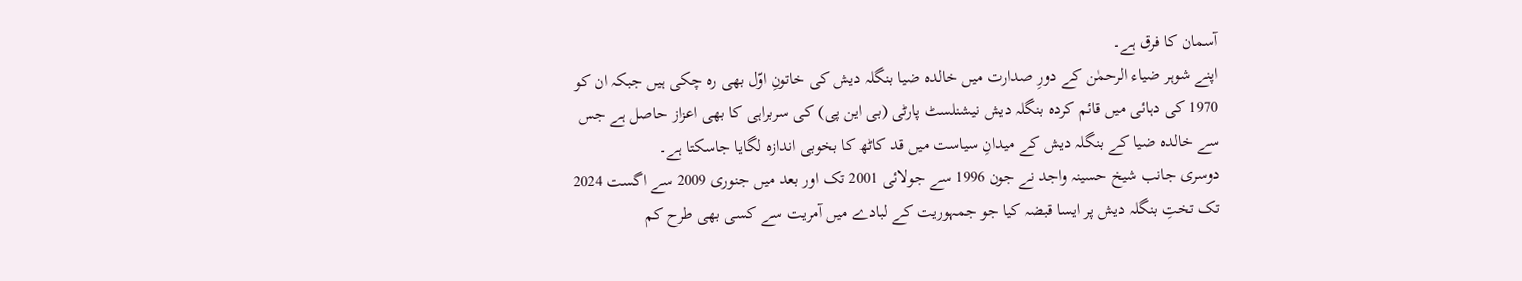آسمان کا فرق ہے۔
اپنے شوہر ضیاء الرحمٰن کے دورِ صدارت میں خالدہ ضیا بنگلہ دیش کی خاتونِ اوّل بھی رہ چکی ہیں جبکہ ان کو 1970 کی دہائی میں قائم کردہ بنگلہ دیش نیشنلسٹ پارٹی (بی این پی) کی سربراہی کا بھی اعزاز حاصل ہے جس سے خالدہ ضیا کے بنگلہ دیش کے میدانِ سیاست میں قد کاٹھ کا بخوبی اندازہ لگایا جاسکتا ہے۔
دوسری جانب شیخ حسینہ واجد نے جون 1996 سے جولائی 2001 تک اور بعد میں جنوری 2009 سے اگست 2024 تک تختِ بنگلہ دیش پر ایسا قبضہ کیا جو جمہوریت کے لبادے میں آمریت سے کسی بھی طرح کم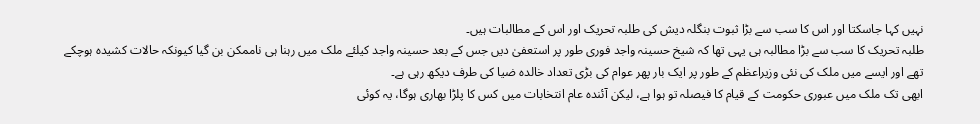نہیں کہا جاسکتا اور اس کا سب سے بڑا ثبوت بنگلہ دیش کی طلبہ تحریک اور اس کے مطالبات ہیں۔
طلبہ تحریک کا سب سے بڑا مطالبہ ہی یہی تھا کہ شیخ حسینہ واجد فوری طور پر استعفیٰ دیں جس کے بعد حسینہ واجد کیلئے ملک میں رہنا ہی ناممکن بن گیا کیونکہ حالات کشیدہ ہوچکے تھے اور ایسے میں ملک کی نئی وزیراعظم کے طور پر ایک بار پھر عوام کی بڑی تعداد خالدہ ضیا کی طرف دیکھ رہی ہے۔
ابھی تک ملک میں عبوری حکومت کے قیام کا فیصلہ تو ہوا ہے، لیکن آئندہ عام انتخابات میں کس کا پلڑا بھاری ہوگا، یہ کوئی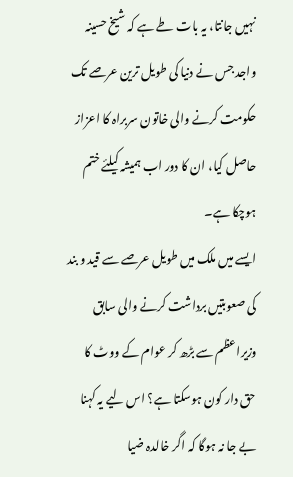نہیں جانتا، یہ بات طے ہے کہ شیخ حسینہ واجد جس نے دنیا کی طویل ترین عرصے تک حکومت کرنے والی خاتون سربراہ کا اعزاز حاصل کیا، ان کا دور اب ہمیشہ کیلئے ختم ہوچکا ہے۔
ایسے میں ملک میں طویل عرصے سے قید و بند کی صعوبتیں برداشت کرنے والی سابق وزیراعظم سے بڑھ کر عوام کے ووٹ کا حق دار کون ہوسکتا ہے؟ اس لیے یہ کہنا بے جا نہ ہوگا کہ اگر خالدہ ضیا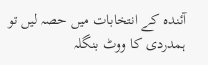آئندہ کے انتخابات میں حصہ لیں تو ہمدردی کا ووٹ بنگلہ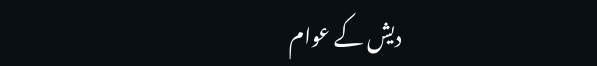دیش کے عوام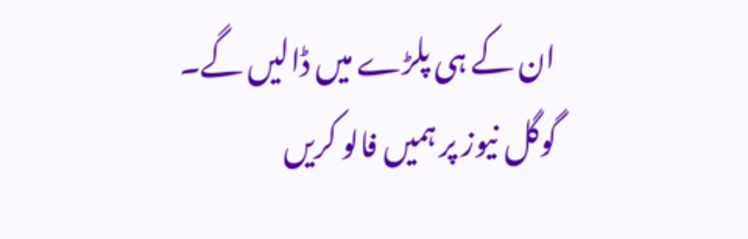ان کے ہی پلڑے میں ڈالیں گے۔
گوگل نیوز پر ہمیں فالو کریں